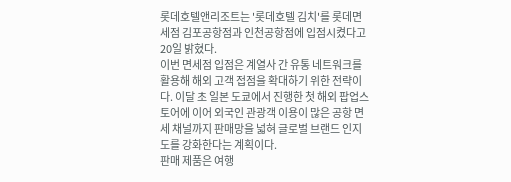롯데호텔앤리조트는 '롯데호텔 김치'를 롯데면세점 김포공항점과 인천공항점에 입점시켰다고 20일 밝혔다.
이번 면세점 입점은 계열사 간 유통 네트워크를 활용해 해외 고객 접점을 확대하기 위한 전략이다. 이달 초 일본 도쿄에서 진행한 첫 해외 팝업스토어에 이어 외국인 관광객 이용이 많은 공항 면세 채널까지 판매망을 넓혀 글로벌 브랜드 인지도를 강화한다는 계획이다.
판매 제품은 여행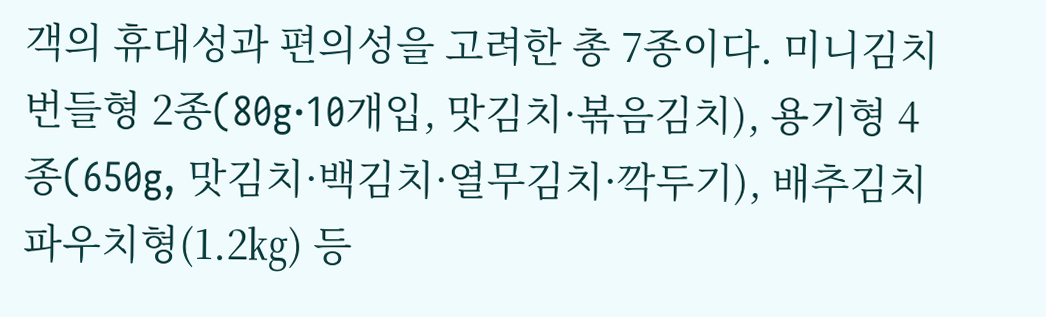객의 휴대성과 편의성을 고려한 총 7종이다. 미니김치 번들형 2종(80g·10개입, 맛김치·볶음김치), 용기형 4종(650g, 맛김치·백김치·열무김치·깍두기), 배추김치 파우치형(1.2㎏) 등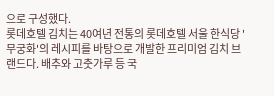으로 구성했다.
롯데호텔 김치는 40여년 전통의 롯데호텔 서울 한식당 '무궁화'의 레시피를 바탕으로 개발한 프리미엄 김치 브랜드다. 배추와 고춧가루 등 국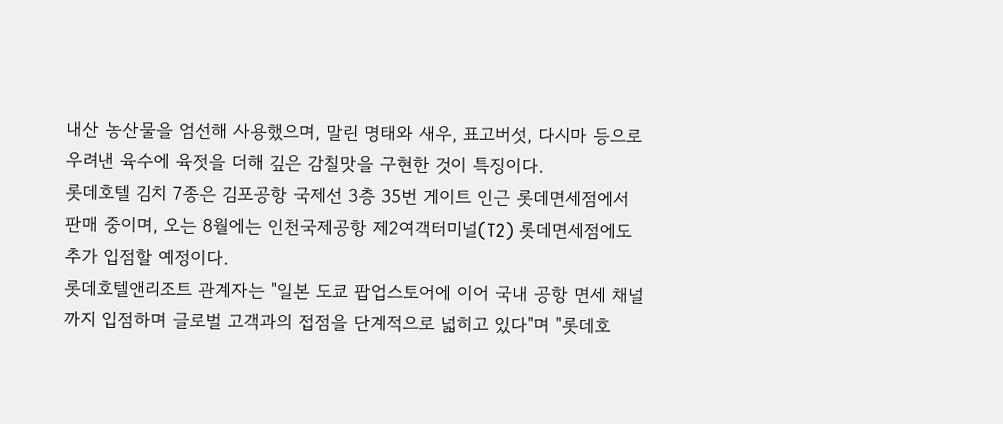내산 농산물을 엄선해 사용했으며, 말린 명태와 새우, 표고버섯, 다시마 등으로 우려낸 육수에 육젓을 더해 깊은 감칠맛을 구현한 것이 특징이다.
롯데호텔 김치 7종은 김포공항 국제선 3층 35번 게이트 인근 롯데면세점에서 판매 중이며, 오는 8월에는 인천국제공항 제2여객터미널(T2) 롯데면세점에도 추가 입점할 예정이다.
롯데호텔앤리조트 관계자는 "일본 도쿄 팝업스토어에 이어 국내 공항 면세 채널까지 입점하며 글로벌 고객과의 접점을 단계적으로 넓히고 있다"며 "롯데호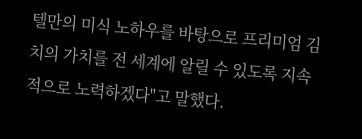텔만의 미식 노하우를 바탕으로 프리미엄 김치의 가치를 전 세계에 알릴 수 있도록 지속적으로 노력하겠다"고 말했다.